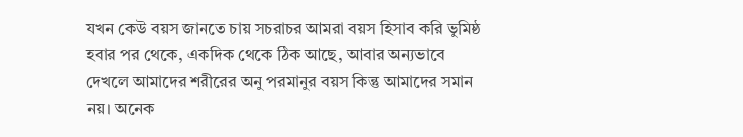যখন কেউ বয়স জানতে চায় সচরাচর আমরা বয়স হিসাব করি ভুমিষ্ঠ হবার পর থেকে, একদিক থেকে ঠিক আছে, আবার অন্যভাবে দেখলে আমাদের শরীরের অনু পরমানুর বয়স কিন্তু আমাদের সমান নয়। অনেক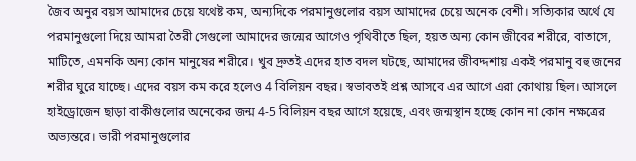জৈব অনুর বয়স আমাদের চেয়ে যথেষ্ট কম, অন্যদিকে পরমানুগুলোর বয়স আমাদের চেয়ে অনেক বেশী। সত্যিকার অর্থে যে পরমানুগুলো দিয়ে আমরা তৈরী সেগুলো আমাদের জন্মের আগেও পৃথিবীতে ছিল, হয়ত অন্য কোন জীবের শরীরে, বাতাসে, মাটিতে, এমনকি অন্য কোন মানুষের শরীরে। খুব দ্রুতই এদের হাত বদল ঘটছে, আমাদের জীবদ্দশায় একই পরমানু বহু জনের শরীর ঘুরে যাচ্ছে। এদের বয়স কম করে হলেও 4 বিলিয়ন বছর। স্বভাবতই প্রশ্ন আসবে এর আগে এরা কোথায় ছিল। আসলে হাইড্রোজেন ছাড়া বাকীগুলোর অনেকের জন্ম 4-5 বিলিয়ন বছর আগে হয়েছে, এবং জন্মস্থান হচ্ছে কোন না কোন নক্ষত্রের অভ্যন্তরে। ভারী পরমানুগুলোর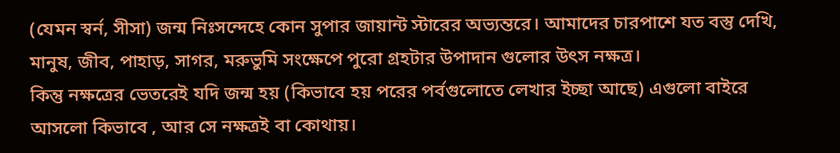(যেমন স্বর্ন, সীসা) জন্ম নিঃসন্দেহে কোন সুপার জায়ান্ট স্টারের অভ্যন্তরে। আমাদের চারপাশে যত বস্তু দেখি, মানুষ, জীব, পাহাড়, সাগর, মরুভুমি সংক্ষেপে পুরো গ্রহটার উপাদান গুলোর উৎস নক্ষত্র।
কিন্তু নক্ষত্রের ভেতরেই যদি জন্ম হয় (কিভাবে হয় পরের পর্বগুলোতে লেখার ইচ্ছা আছে) এগুলো বাইরে আসলো কিভাবে , আর সে নক্ষত্রই বা কোথায়।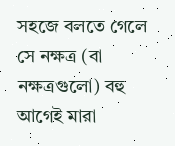সহজে বলতে গেলে সে নক্ষত্র (বা নক্ষত্রগুলো) বহু আগেই মারা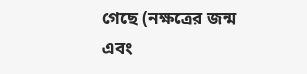গেছে (নক্ষত্রের জন্ম এবং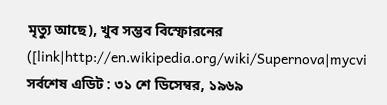মৃত্যু আছে), খুব সম্ভব বিস্ফোরনের ([link|http://en.wikipedia.org/wiki/Supernova|mycvi
সর্বশেষ এডিট : ৩১ শে ডিসেম্বর, ১৯৬৯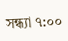সন্ধ্যা ৭:০০